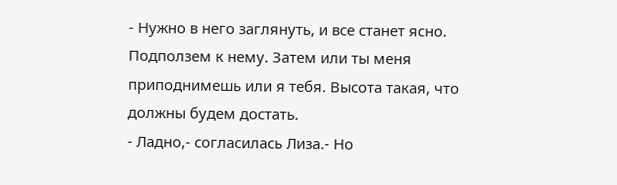- Нужно в него заглянуть, и все станет ясно. Подползем к нему. Затем или ты меня приподнимешь или я тебя. Высота такая, что должны будем достать.
- Ладно,- согласилась Лиза.- Но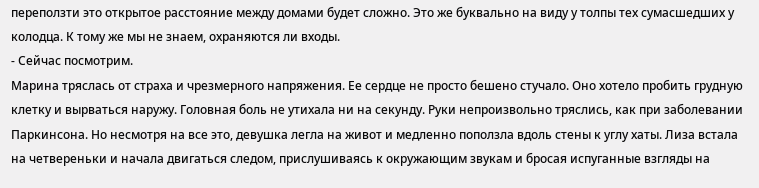переползти это открытое расстояние между домами будет сложно. Это же буквально на виду у толпы тех сумасшедших у колодца. К тому же мы не знаем, охраняются ли входы.
- Сейчас посмотрим.
Марина тряслась от страха и чрезмерного напряжения. Ее сердце не просто бешено стучало. Оно хотело пробить грудную клетку и вырваться наружу. Головная боль не утихала ни на секунду. Руки непроизвольно тряслись, как при заболевании Паркинсона. Но несмотря на все это, девушка легла на живот и медленно поползла вдоль стены к углу хаты. Лиза встала на четвереньки и начала двигаться следом, прислушиваясь к окружающим звукам и бросая испуганные взгляды на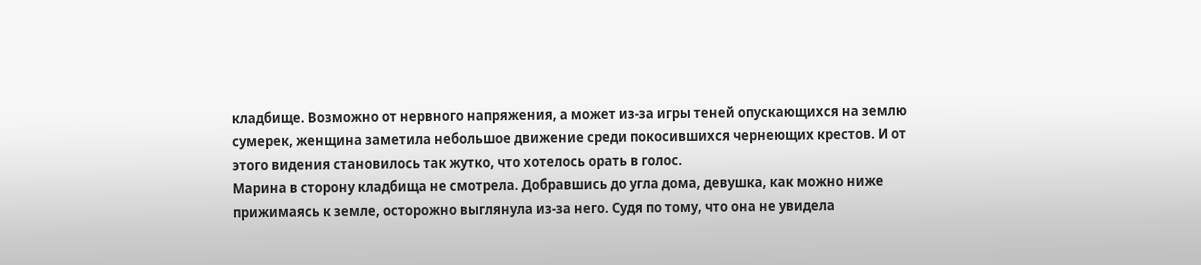кладбище. Возможно от нервного напряжения, а может из-за игры теней опускающихся на землю сумерек, женщина заметила небольшое движение среди покосившихся чернеющих крестов. И от этого видения становилось так жутко, что хотелось орать в голос.
Марина в сторону кладбища не смотрела. Добравшись до угла дома, девушка, как можно ниже прижимаясь к земле, осторожно выглянула из-за него. Судя по тому, что она не увидела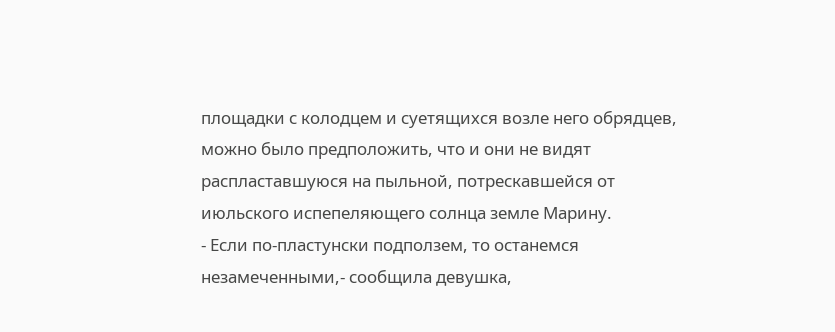площадки с колодцем и суетящихся возле него обрядцев, можно было предположить, что и они не видят распластавшуюся на пыльной, потрескавшейся от июльского испепеляющего солнца земле Марину.
- Если по-пластунски подползем, то останемся незамеченными,- сообщила девушка,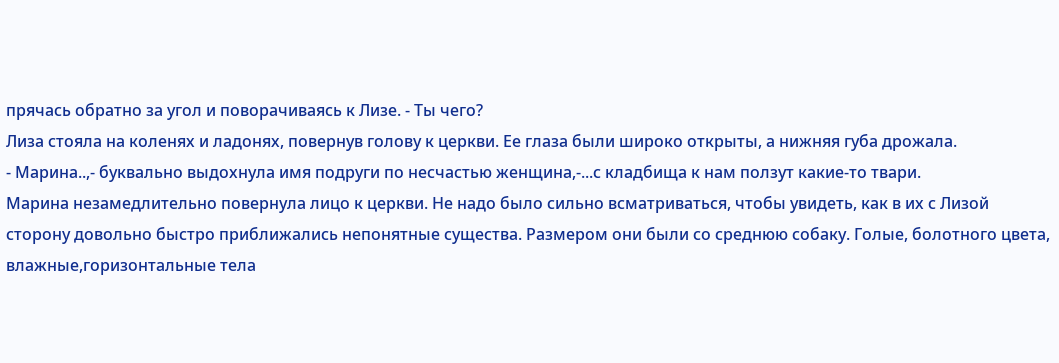прячась обратно за угол и поворачиваясь к Лизе. - Ты чего?
Лиза стояла на коленях и ладонях, повернув голову к церкви. Ее глаза были широко открыты, а нижняя губа дрожала.
- Марина..,- буквально выдохнула имя подруги по несчастью женщина,-...с кладбища к нам ползут какие-то твари.
Марина незамедлительно повернула лицо к церкви. Не надо было сильно всматриваться, чтобы увидеть, как в их с Лизой сторону довольно быстро приближались непонятные существа. Размером они были со среднюю собаку. Голые, болотного цвета, влажные,горизонтальные тела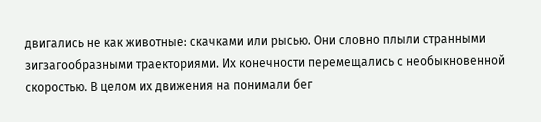двигались не как животные: скачками или рысью. Они словно плыли странными зигзагообразными траекториями. Их конечности перемещались с необыкновенной скоростью. В целом их движения на понимали бег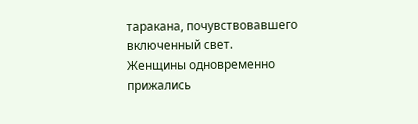таракана, почувствовавшего включенный свет.
Женщины одновременно прижались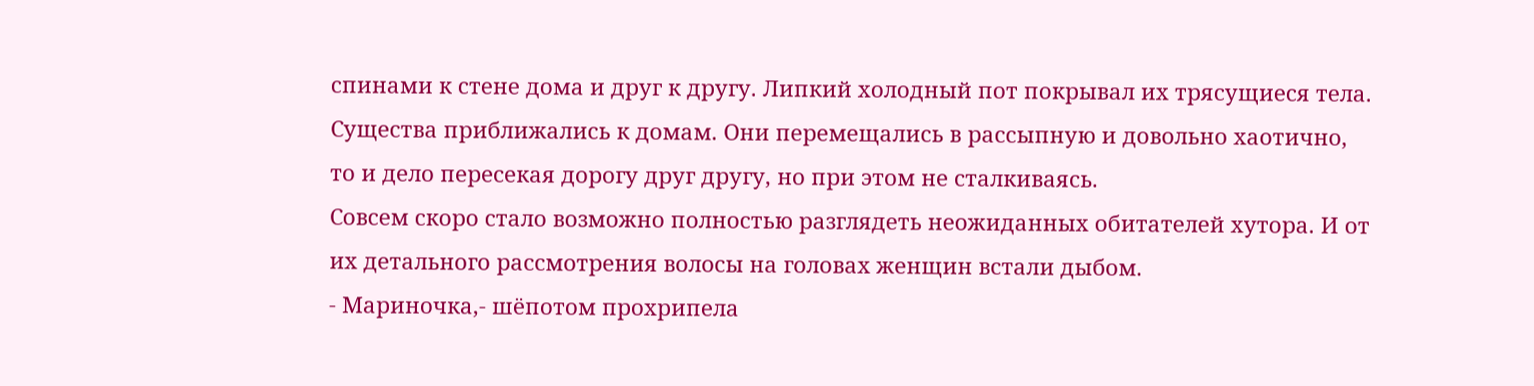спинами к стене дома и друг к другу. Липкий холодный пот покрывал их трясущиеся тела.
Существа приближались к домам. Они перемещались в рассыпную и довольно хаотично, то и дело пересекая дорогу друг другу, но при этом не сталкиваясь.
Совсем скоро стало возможно полностью разглядеть неожиданных обитателей хутора. И от их детального рассмотрения волосы на головах женщин встали дыбом.
- Мариночка,- шёпотом прохрипела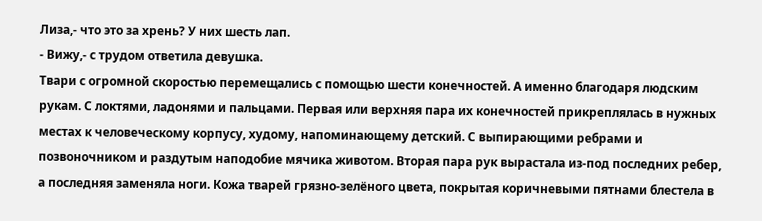Лиза,- что это за хрень? У них шесть лап.
- Вижу,- с трудом ответила девушка.
Твари с огромной скоростью перемещались с помощью шести конечностей. А именно благодаря людским рукам. С локтями, ладонями и пальцами. Первая или верхняя пара их конечностей прикреплялась в нужных местах к человеческому корпусу, худому, напоминающему детский. С выпирающими ребрами и позвоночником и раздутым наподобие мячика животом. Вторая пара рук вырастала из-под последних ребер, а последняя заменяла ноги. Кожа тварей грязно-зелёного цвета, покрытая коричневыми пятнами блестела в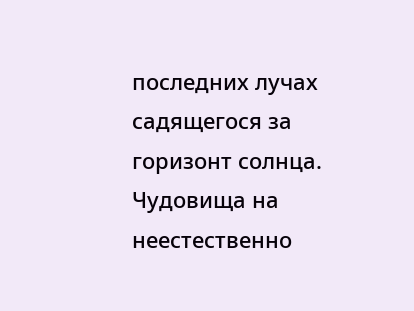последних лучах садящегося за горизонт солнца. Чудовища на неестественно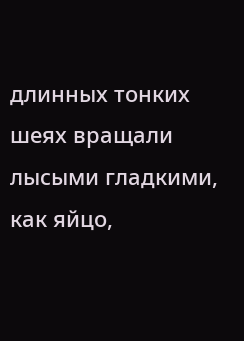длинных тонких шеях вращали лысыми гладкими, как яйцо,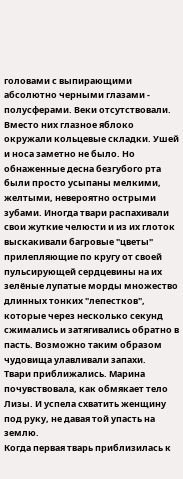головами с выпирающими абсолютно черными глазами - полусферами. Веки отсутствовали. Вместо них глазное яблоко окружали кольцевые складки. Ушей и носа заметно не было. Но обнаженные десна безгубого рта были просто усыпаны мелкими, желтыми, невероятно острыми зубами. Иногда твари распахивали свои жуткие челюсти и из их глоток выскакивали багровые "цветы" прилепляющие по кругу от своей пульсирующей сердцевины на их зелёные лупатые морды множество длинных тонких "лепестков", которые через несколько секунд сжимались и затягивались обратно в пасть. Возможно таким образом чудовища улавливали запахи.
Твари приближались. Марина почувствовала, как обмякает тело Лизы. И успела схватить женщину под руку, не давая той упасть на землю.
Когда первая тварь приблизилась к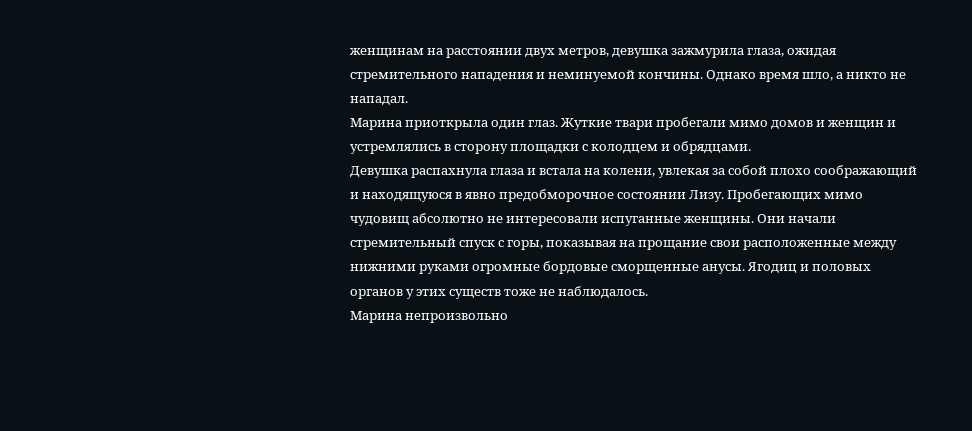женщинам на расстоянии двух метров, девушка зажмурила глаза, ожидая стремительного нападения и неминуемой кончины. Однако время шло, а никто не нападал.
Марина приоткрыла один глаз. Жуткие твари пробегали мимо домов и женщин и устремлялись в сторону площадки с колодцем и обрядцами.
Девушка распахнула глаза и встала на колени, увлекая за собой плохо соображающий и находящуюся в явно предобморочное состоянии Лизу. Пробегающих мимо чудовищ абсолютно не интересовали испуганные женщины. Они начали стремительный спуск с горы, показывая на прощание свои расположенные между нижними руками огромные бордовые сморщенные анусы. Ягодиц и половых органов у этих существ тоже не наблюдалось.
Марина непроизвольно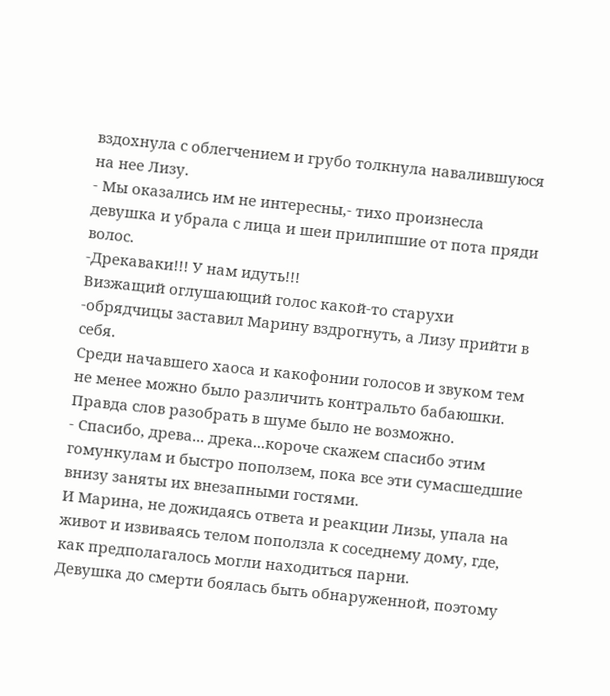вздохнула с облегчением и грубо толкнула навалившуюся на нее Лизу.
- Мы оказались им не интересны,- тихо произнесла девушка и убрала с лица и шеи прилипшие от пота пряди волос.
-Дрекаваки!!! У нам идуть!!!
Визжащий оглушающий голос какой-то старухи -обрядчицы заставил Марину вздрогнуть, а Лизу прийти в себя.
Среди начавшего хаоса и какофонии голосов и звуком тем не менее можно было различить контральто бабаюшки. Правда слов разобрать в шуме было не возможно.
- Спасибо, древа... дрека...короче скажем спасибо этим гомункулам и быстро поползем, пока все эти сумасшедшие внизу заняты их внезапными гостями.
И Марина, не дожидаясь ответа и реакции Лизы, упала на живот и извиваясь телом поползла к соседнему дому, где, как предполагалось могли находиться парни.
Девушка до смерти боялась быть обнаруженной, поэтому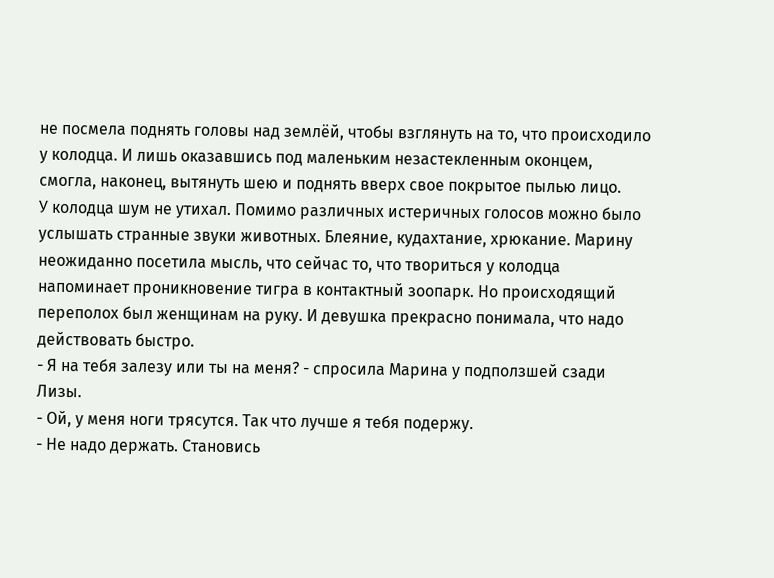не посмела поднять головы над землёй, чтобы взглянуть на то, что происходило у колодца. И лишь оказавшись под маленьким незастекленным оконцем, смогла, наконец, вытянуть шею и поднять вверх свое покрытое пылью лицо.
У колодца шум не утихал. Помимо различных истеричных голосов можно было услышать странные звуки животных. Блеяние, кудахтание, хрюкание. Марину неожиданно посетила мысль, что сейчас то, что твориться у колодца напоминает проникновение тигра в контактный зоопарк. Но происходящий переполох был женщинам на руку. И девушка прекрасно понимала, что надо действовать быстро.
- Я на тебя залезу или ты на меня? - спросила Марина у подползшей сзади Лизы.
- Ой, у меня ноги трясутся. Так что лучше я тебя подержу.
- Не надо держать. Становись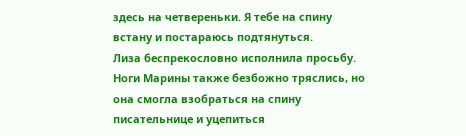здесь на четвереньки. Я тебе на спину встану и постараюсь подтянуться.
Лиза беспрекословно исполнила просьбу.
Ноги Марины также безбожно тряслись, но она смогла взобраться на спину писательнице и уцепиться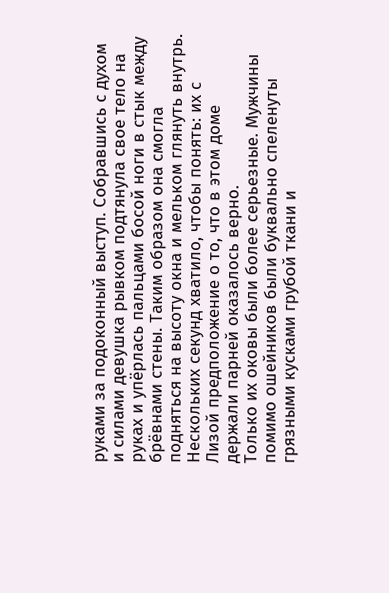руками за подоконный выступ. Собравшись с духом и силами девушка рывком подтянула свое тело на руках и упёрлась пальцами босой ноги в стык между брёвнами стены. Таким образом она смогла подняться на высоту окна и мельком глянуть внутрь.
Нескольких секунд хватило, чтобы понять: их с Лизой предположение о то, что в этом доме держали парней оказалось верно.
Только их оковы были более серьезные. Мужчины помимо ошейников были буквально спеленуты грязными кусками грубой ткани и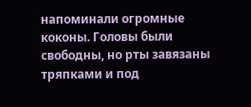напоминали огромные коконы. Головы были свободны, но рты завязаны тряпками и под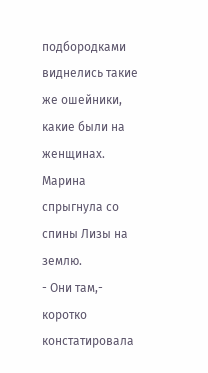подбородками виднелись такие же ошейники, какие были на женщинах.
Марина спрыгнула со спины Лизы на землю.
- Они там,- коротко констатировала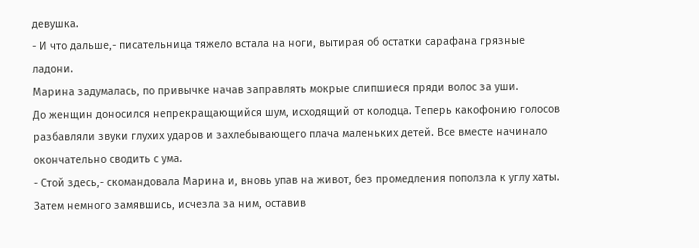девушка.
- И что дальше,- писательница тяжело встала на ноги, вытирая об остатки сарафана грязные ладони.
Марина задумалась, по привычке начав заправлять мокрые слипшиеся пряди волос за уши.
До женщин доносился непрекращающийся шум, исходящий от колодца. Теперь какофонию голосов разбавляли звуки глухих ударов и захлебывающего плача маленьких детей. Все вместе начинало окончательно сводить с ума.
- Стой здесь,- скомандовала Марина и, вновь упав на живот, без промедления поползла к углу хаты. Затем немного замявшись, исчезла за ним, оставив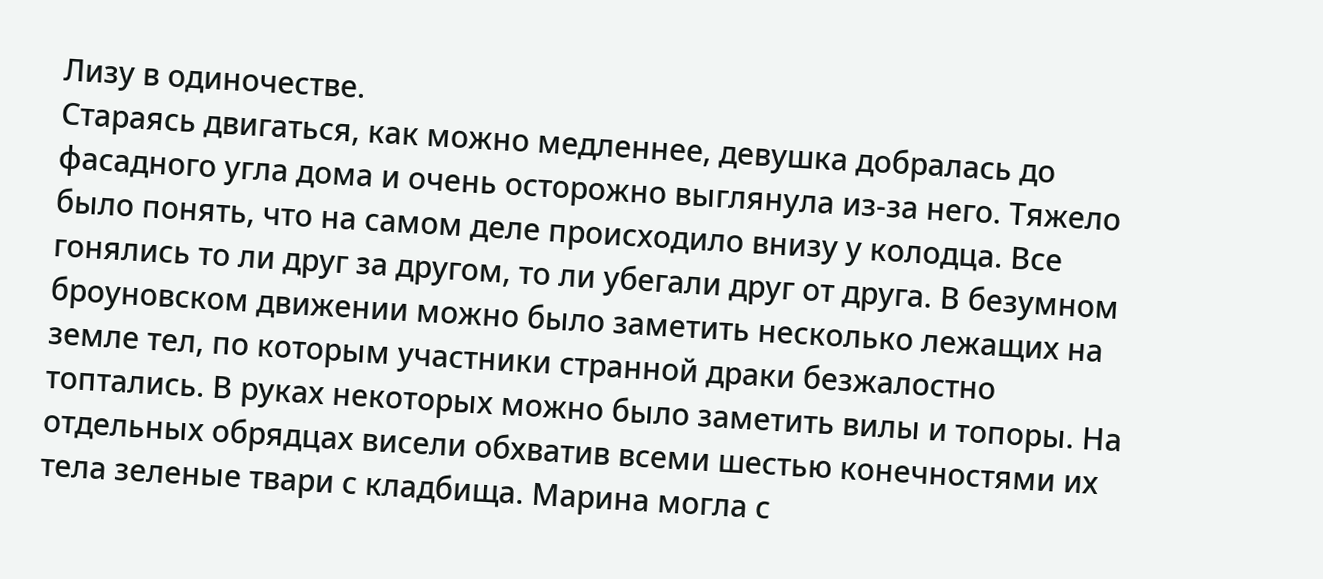Лизу в одиночестве.
Стараясь двигаться, как можно медленнее, девушка добралась до фасадного угла дома и очень осторожно выглянула из-за него. Тяжело было понять, что на самом деле происходило внизу у колодца. Все гонялись то ли друг за другом, то ли убегали друг от друга. В безумном броуновском движении можно было заметить несколько лежащих на земле тел, по которым участники странной драки безжалостно топтались. В руках некоторых можно было заметить вилы и топоры. На отдельных обрядцах висели обхватив всеми шестью конечностями их тела зеленые твари с кладбища. Марина могла с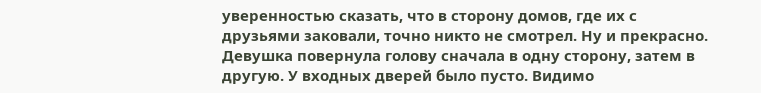уверенностью сказать, что в сторону домов, где их с друзьями заковали, точно никто не смотрел. Ну и прекрасно.
Девушка повернула голову сначала в одну сторону, затем в другую. У входных дверей было пусто. Видимо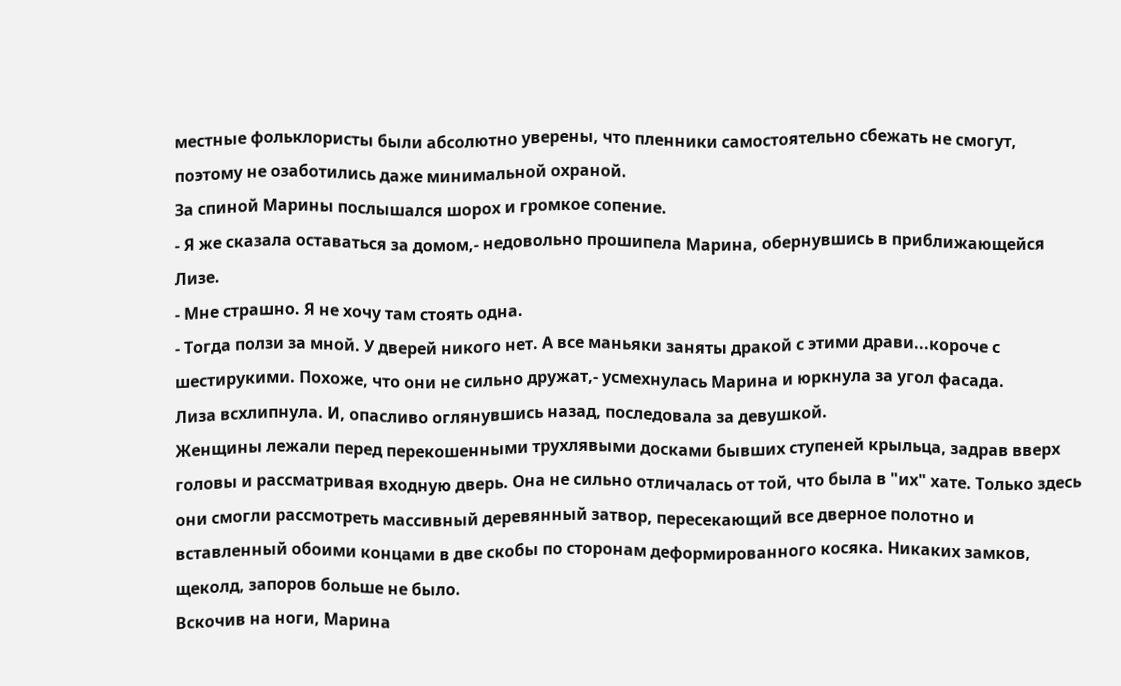местные фольклористы были абсолютно уверены, что пленники самостоятельно сбежать не смогут, поэтому не озаботились даже минимальной охраной.
За спиной Марины послышался шорох и громкое сопение.
- Я же сказала оставаться за домом,- недовольно прошипела Марина, обернувшись в приближающейся Лизе.
- Мне страшно. Я не хочу там стоять одна.
- Тогда ползи за мной. У дверей никого нет. А все маньяки заняты дракой с этими драви...короче с шестирукими. Похоже, что они не сильно дружат,- усмехнулась Марина и юркнула за угол фасада.
Лиза всхлипнула. И, опасливо оглянувшись назад, последовала за девушкой.
Женщины лежали перед перекошенными трухлявыми досками бывших ступеней крыльца, задрав вверх головы и рассматривая входную дверь. Она не сильно отличалась от той, что была в "их" хате. Только здесь они смогли рассмотреть массивный деревянный затвор, пересекающий все дверное полотно и вставленный обоими концами в две скобы по сторонам деформированного косяка. Никаких замков, щеколд, запоров больше не было.
Вскочив на ноги, Марина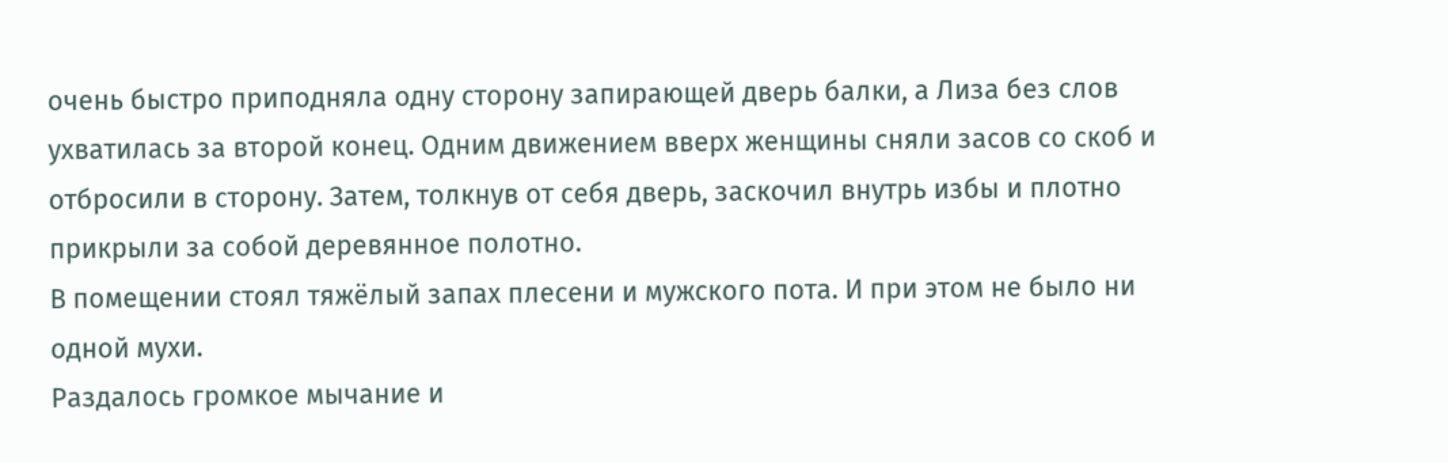очень быстро приподняла одну сторону запирающей дверь балки, а Лиза без слов ухватилась за второй конец. Одним движением вверх женщины сняли засов со скоб и отбросили в сторону. Затем, толкнув от себя дверь, заскочил внутрь избы и плотно прикрыли за собой деревянное полотно.
В помещении стоял тяжёлый запах плесени и мужского пота. И при этом не было ни одной мухи.
Раздалось громкое мычание и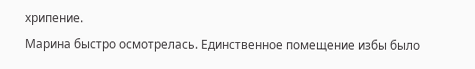хрипение.
Марина быстро осмотрелась. Единственное помещение избы было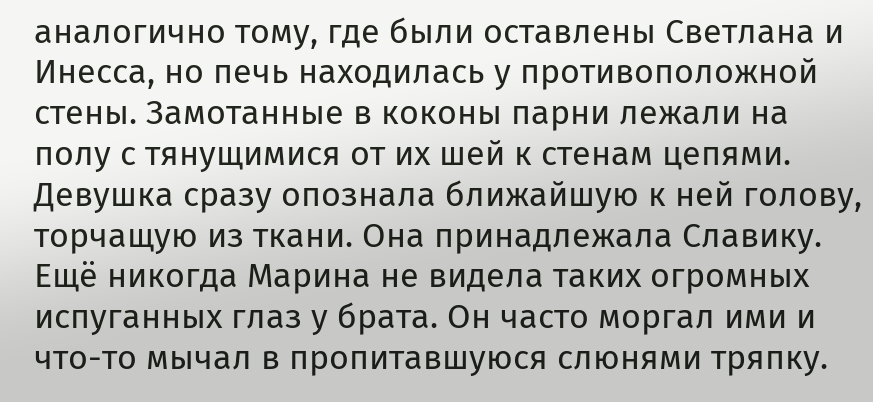аналогично тому, где были оставлены Светлана и Инесса, но печь находилась у противоположной стены. Замотанные в коконы парни лежали на полу с тянущимися от их шей к стенам цепями.
Девушка сразу опознала ближайшую к ней голову, торчащую из ткани. Она принадлежала Славику. Ещё никогда Марина не видела таких огромных испуганных глаз у брата. Он часто моргал ими и что-то мычал в пропитавшуюся слюнями тряпку.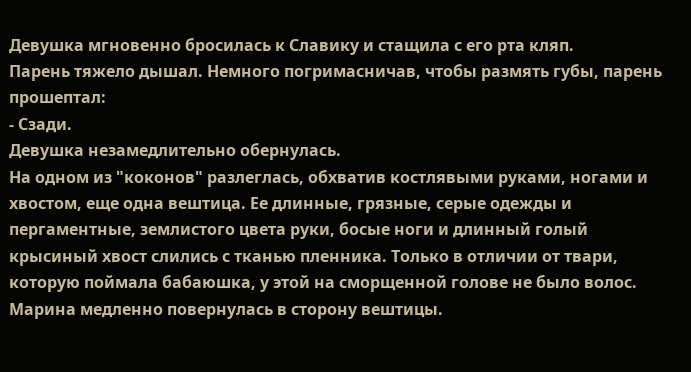Девушка мгновенно бросилась к Славику и стащила с его рта кляп.
Парень тяжело дышал. Немного погримасничав, чтобы размять губы, парень прошептал:
- Сзади.
Девушка незамедлительно обернулась.
На одном из "коконов" разлеглась, обхватив костлявыми руками, ногами и хвостом, еще одна вештица. Ее длинные, грязные, серые одежды и пергаментные, землистого цвета руки, босые ноги и длинный голый крысиный хвост слились с тканью пленника. Только в отличии от твари, которую поймала бабаюшка, у этой на сморщенной голове не было волос.
Марина медленно повернулась в сторону вештицы.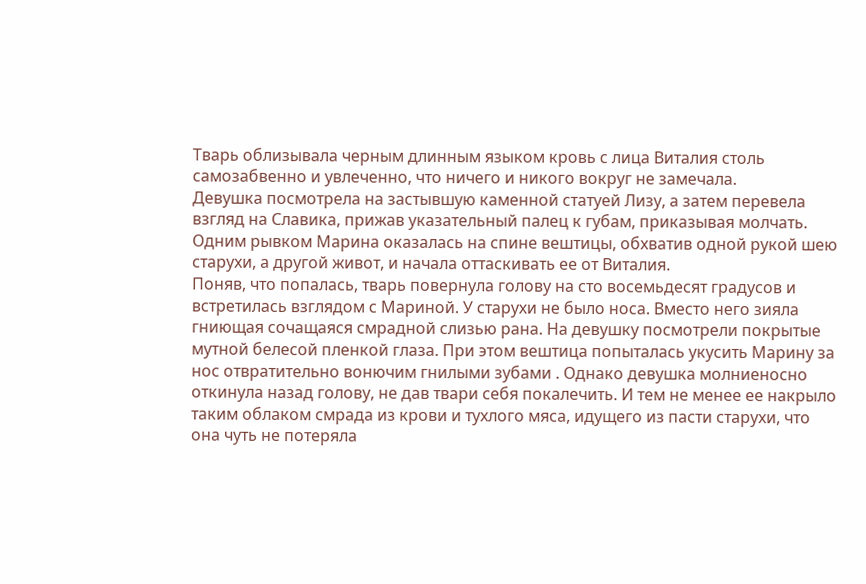Тварь облизывала черным длинным языком кровь с лица Виталия столь самозабвенно и увлеченно, что ничего и никого вокруг не замечала.
Девушка посмотрела на застывшую каменной статуей Лизу, а затем перевела взгляд на Славика, прижав указательный палец к губам, приказывая молчать.
Одним рывком Марина оказалась на спине вештицы, обхватив одной рукой шею старухи, а другой живот, и начала оттаскивать ее от Виталия.
Поняв, что попалась, тварь повернула голову на сто восемьдесят градусов и встретилась взглядом с Мариной. У старухи не было носа. Вместо него зияла гниющая сочащаяся смрадной слизью рана. На девушку посмотрели покрытые мутной белесой пленкой глаза. При этом вештица попыталась укусить Марину за нос отвратительно вонючим гнилыми зубами . Однако девушка молниеносно откинула назад голову, не дав твари себя покалечить. И тем не менее ее накрыло таким облаком смрада из крови и тухлого мяса, идущего из пасти старухи, что она чуть не потеряла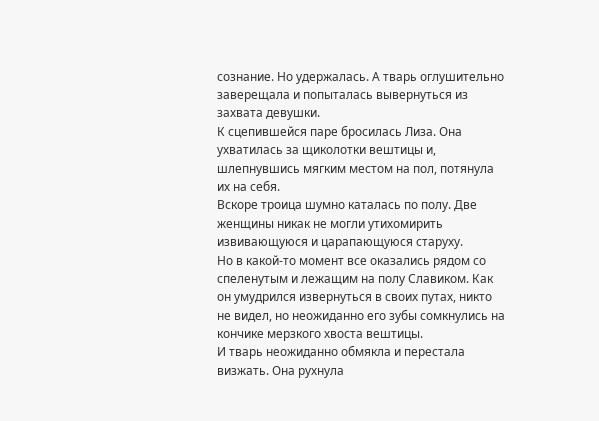сознание. Но удержалась. А тварь оглушительно заверещала и попыталась вывернуться из захвата девушки.
К сцепившейся паре бросилась Лиза. Она ухватилась за щиколотки вештицы и, шлепнувшись мягким местом на пол, потянула их на себя.
Вскоре троица шумно каталась по полу. Две женщины никак не могли утихомирить извивающуюся и царапающуюся старуху.
Но в какой-то момент все оказались рядом со спеленутым и лежащим на полу Славиком. Как он умудрился извернуться в своих путах, никто не видел, но неожиданно его зубы сомкнулись на кончике мерзкого хвоста вештицы.
И тварь неожиданно обмякла и перестала визжать. Она рухнула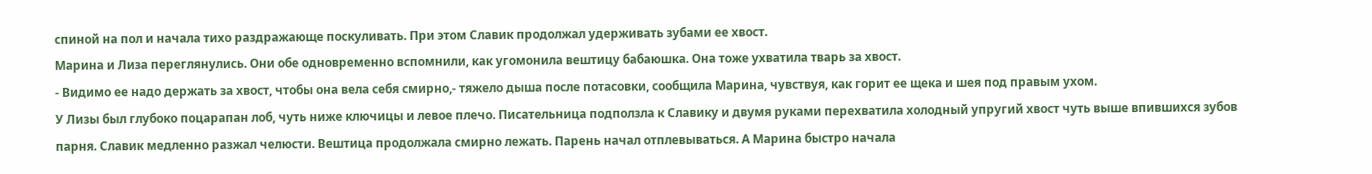спиной на пол и начала тихо раздражающе поскуливать. При этом Славик продолжал удерживать зубами ее хвост.
Марина и Лиза переглянулись. Они обе одновременно вспомнили, как угомонила вештицу бабаюшка. Она тоже ухватила тварь за хвост.
- Видимо ее надо держать за хвост, чтобы она вела себя смирно,- тяжело дыша после потасовки, сообщила Марина, чувствуя, как горит ее щека и шея под правым ухом.
У Лизы был глубоко поцарапан лоб, чуть ниже ключицы и левое плечо. Писательница подползла к Славику и двумя руками перехватила холодный упругий хвост чуть выше впившихся зубов парня. Славик медленно разжал челюсти. Вештица продолжала смирно лежать. Парень начал отплевываться. А Марина быстро начала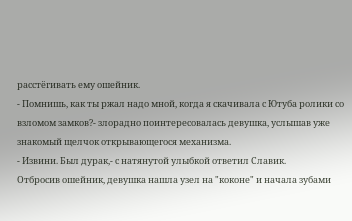расстёгивать ему ошейник.
- Помнишь, как ты ржал надо мной, когда я скачивала с Ютуба ролики со взломом замков?- злорадно поинтересовалась девушка, услышав уже знакомый щелчок открывающегося механизма.
- Извини. Был дурак,- с натянутой улыбкой ответил Славик.
Отбросив ошейник, девушка нашла узел на "коконе" и начала зубами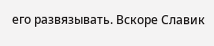его развязывать. Вскоре Славик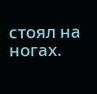стоял на ногах.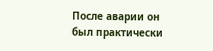После аварии он был практически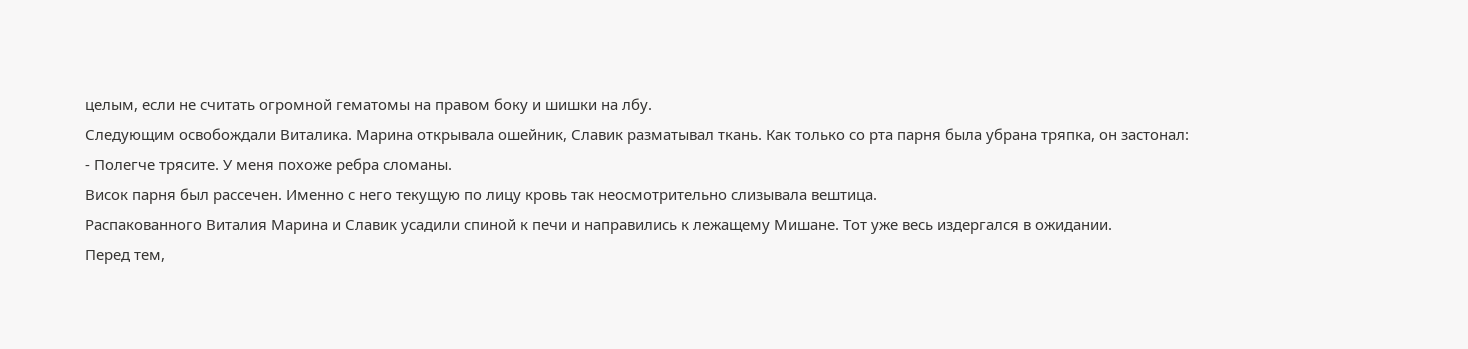целым, если не считать огромной гематомы на правом боку и шишки на лбу.
Следующим освобождали Виталика. Марина открывала ошейник, Славик разматывал ткань. Как только со рта парня была убрана тряпка, он застонал:
- Полегче трясите. У меня похоже ребра сломаны.
Висок парня был рассечен. Именно с него текущую по лицу кровь так неосмотрительно слизывала вештица.
Распакованного Виталия Марина и Славик усадили спиной к печи и направились к лежащему Мишане. Тот уже весь издергался в ожидании.
Перед тем,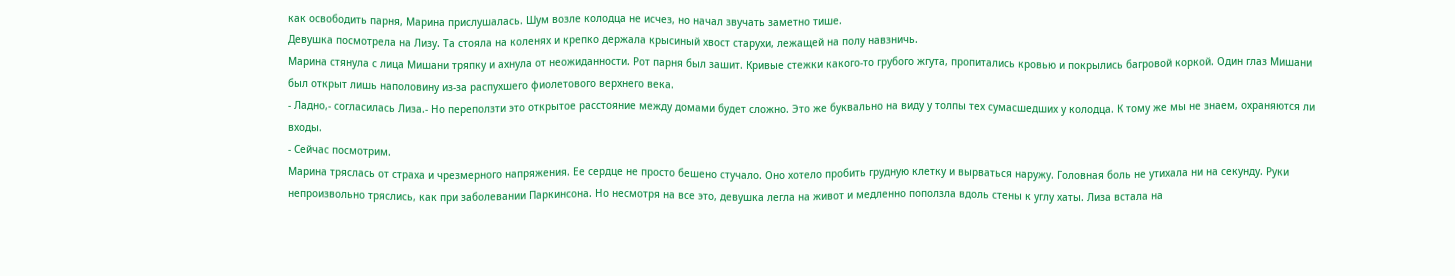как освободить парня, Марина прислушалась. Шум возле колодца не исчез, но начал звучать заметно тише.
Девушка посмотрела на Лизу. Та стояла на коленях и крепко держала крысиный хвост старухи, лежащей на полу навзничь.
Марина стянула с лица Мишани тряпку и ахнула от неожиданности. Рот парня был зашит. Кривые стежки какого-то грубого жгута, пропитались кровью и покрылись багровой коркой. Один глаз Мишани был открыт лишь наполовину из-за распухшего фиолетового верхнего века.
- Ладно,- согласилась Лиза.- Но переползти это открытое расстояние между домами будет сложно. Это же буквально на виду у толпы тех сумасшедших у колодца. К тому же мы не знаем, охраняются ли входы.
- Сейчас посмотрим.
Марина тряслась от страха и чрезмерного напряжения. Ее сердце не просто бешено стучало. Оно хотело пробить грудную клетку и вырваться наружу. Головная боль не утихала ни на секунду. Руки непроизвольно тряслись, как при заболевании Паркинсона. Но несмотря на все это, девушка легла на живот и медленно поползла вдоль стены к углу хаты. Лиза встала на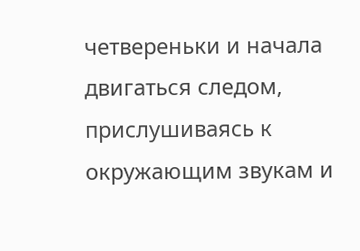четвереньки и начала двигаться следом, прислушиваясь к окружающим звукам и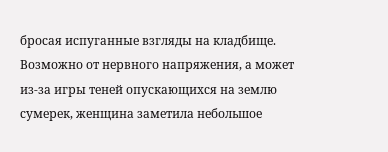бросая испуганные взгляды на кладбище. Возможно от нервного напряжения, а может из-за игры теней опускающихся на землю сумерек, женщина заметила небольшое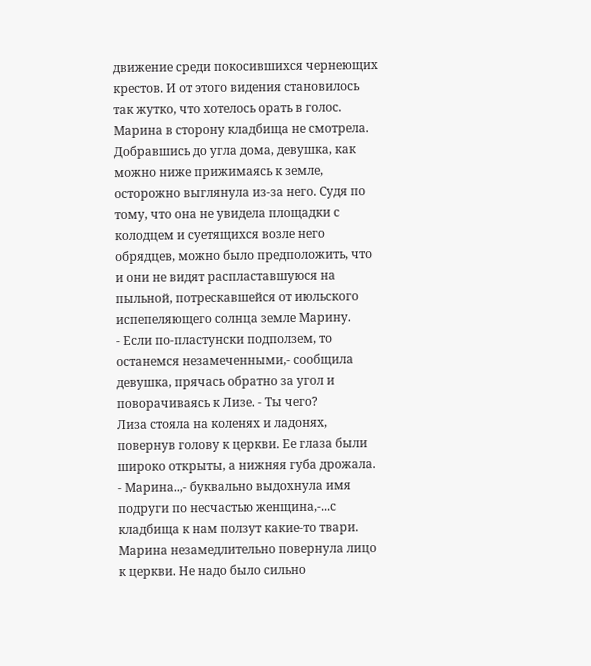движение среди покосившихся чернеющих крестов. И от этого видения становилось так жутко, что хотелось орать в голос.
Марина в сторону кладбища не смотрела. Добравшись до угла дома, девушка, как можно ниже прижимаясь к земле, осторожно выглянула из-за него. Судя по тому, что она не увидела площадки с колодцем и суетящихся возле него обрядцев, можно было предположить, что и они не видят распластавшуюся на пыльной, потрескавшейся от июльского испепеляющего солнца земле Марину.
- Если по-пластунски подползем, то останемся незамеченными,- сообщила девушка, прячась обратно за угол и поворачиваясь к Лизе. - Ты чего?
Лиза стояла на коленях и ладонях, повернув голову к церкви. Ее глаза были широко открыты, а нижняя губа дрожала.
- Марина..,- буквально выдохнула имя подруги по несчастью женщина,-...с кладбища к нам ползут какие-то твари.
Марина незамедлительно повернула лицо к церкви. Не надо было сильно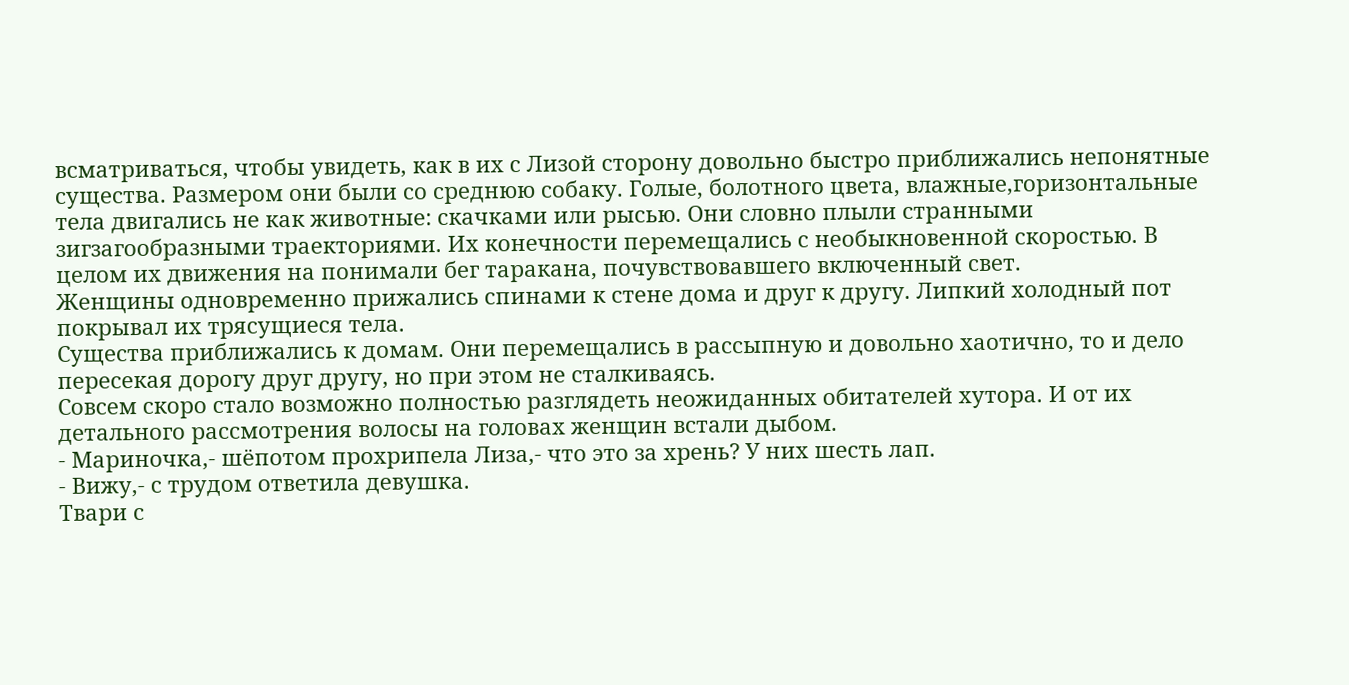всматриваться, чтобы увидеть, как в их с Лизой сторону довольно быстро приближались непонятные существа. Размером они были со среднюю собаку. Голые, болотного цвета, влажные,горизонтальные тела двигались не как животные: скачками или рысью. Они словно плыли странными зигзагообразными траекториями. Их конечности перемещались с необыкновенной скоростью. В целом их движения на понимали бег таракана, почувствовавшего включенный свет.
Женщины одновременно прижались спинами к стене дома и друг к другу. Липкий холодный пот покрывал их трясущиеся тела.
Существа приближались к домам. Они перемещались в рассыпную и довольно хаотично, то и дело пересекая дорогу друг другу, но при этом не сталкиваясь.
Совсем скоро стало возможно полностью разглядеть неожиданных обитателей хутора. И от их детального рассмотрения волосы на головах женщин встали дыбом.
- Мариночка,- шёпотом прохрипела Лиза,- что это за хрень? У них шесть лап.
- Вижу,- с трудом ответила девушка.
Твари с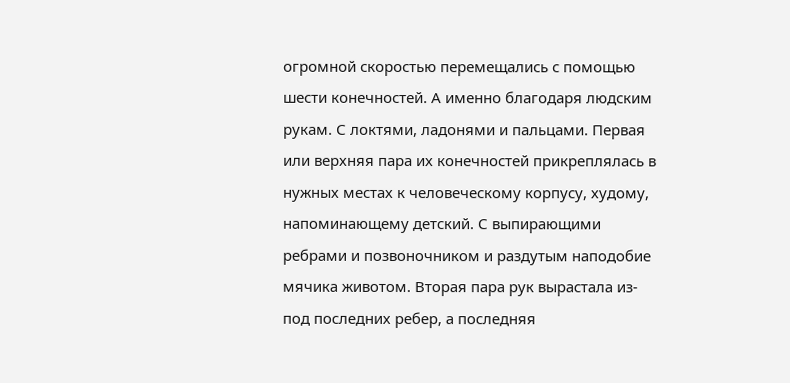огромной скоростью перемещались с помощью шести конечностей. А именно благодаря людским рукам. С локтями, ладонями и пальцами. Первая или верхняя пара их конечностей прикреплялась в нужных местах к человеческому корпусу, худому, напоминающему детский. С выпирающими ребрами и позвоночником и раздутым наподобие мячика животом. Вторая пара рук вырастала из-под последних ребер, а последняя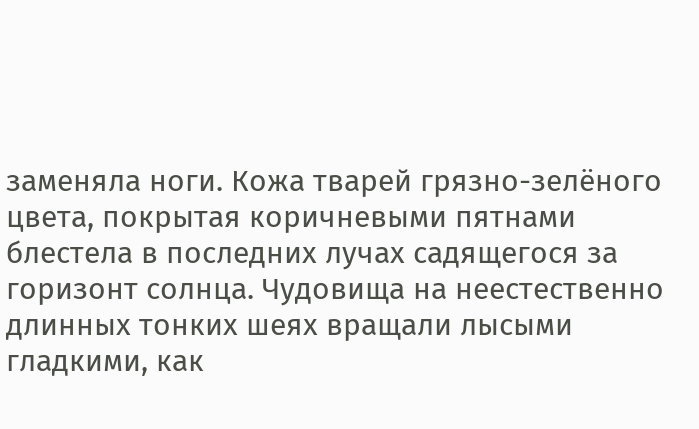заменяла ноги. Кожа тварей грязно-зелёного цвета, покрытая коричневыми пятнами блестела в последних лучах садящегося за горизонт солнца. Чудовища на неестественно длинных тонких шеях вращали лысыми гладкими, как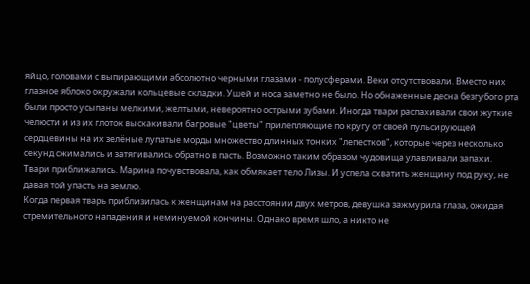яйцо, головами с выпирающими абсолютно черными глазами - полусферами. Веки отсутствовали. Вместо них глазное яблоко окружали кольцевые складки. Ушей и носа заметно не было. Но обнаженные десна безгубого рта были просто усыпаны мелкими, желтыми, невероятно острыми зубами. Иногда твари распахивали свои жуткие челюсти и из их глоток выскакивали багровые "цветы" прилепляющие по кругу от своей пульсирующей сердцевины на их зелёные лупатые морды множество длинных тонких "лепестков", которые через несколько секунд сжимались и затягивались обратно в пасть. Возможно таким образом чудовища улавливали запахи.
Твари приближались. Марина почувствовала, как обмякает тело Лизы. И успела схватить женщину под руку, не давая той упасть на землю.
Когда первая тварь приблизилась к женщинам на расстоянии двух метров, девушка зажмурила глаза, ожидая стремительного нападения и неминуемой кончины. Однако время шло, а никто не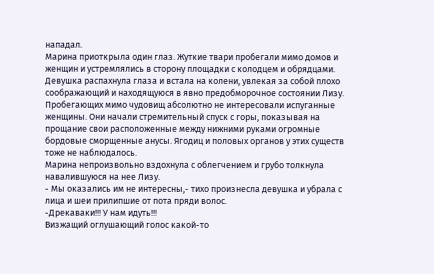нападал.
Марина приоткрыла один глаз. Жуткие твари пробегали мимо домов и женщин и устремлялись в сторону площадки с колодцем и обрядцами.
Девушка распахнула глаза и встала на колени, увлекая за собой плохо соображающий и находящуюся в явно предобморочное состоянии Лизу. Пробегающих мимо чудовищ абсолютно не интересовали испуганные женщины. Они начали стремительный спуск с горы, показывая на прощание свои расположенные между нижними руками огромные бордовые сморщенные анусы. Ягодиц и половых органов у этих существ тоже не наблюдалось.
Марина непроизвольно вздохнула с облегчением и грубо толкнула навалившуюся на нее Лизу.
- Мы оказались им не интересны,- тихо произнесла девушка и убрала с лица и шеи прилипшие от пота пряди волос.
-Дрекаваки!!! У нам идуть!!!
Визжащий оглушающий голос какой-то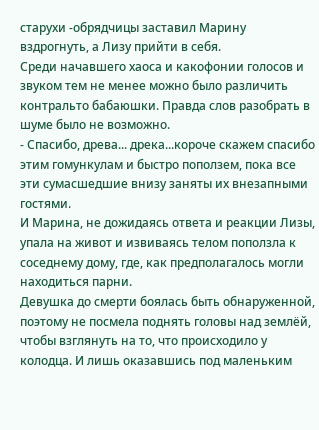старухи -обрядчицы заставил Марину вздрогнуть, а Лизу прийти в себя.
Среди начавшего хаоса и какофонии голосов и звуком тем не менее можно было различить контральто бабаюшки. Правда слов разобрать в шуме было не возможно.
- Спасибо, древа... дрека...короче скажем спасибо этим гомункулам и быстро поползем, пока все эти сумасшедшие внизу заняты их внезапными гостями.
И Марина, не дожидаясь ответа и реакции Лизы, упала на живот и извиваясь телом поползла к соседнему дому, где, как предполагалось могли находиться парни.
Девушка до смерти боялась быть обнаруженной, поэтому не посмела поднять головы над землёй, чтобы взглянуть на то, что происходило у колодца. И лишь оказавшись под маленьким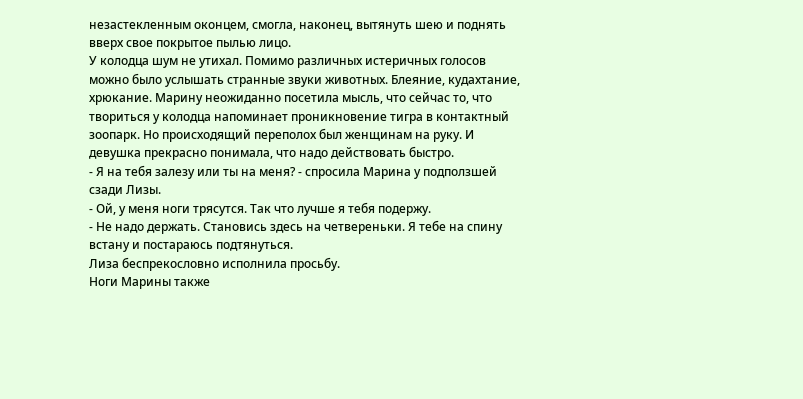незастекленным оконцем, смогла, наконец, вытянуть шею и поднять вверх свое покрытое пылью лицо.
У колодца шум не утихал. Помимо различных истеричных голосов можно было услышать странные звуки животных. Блеяние, кудахтание, хрюкание. Марину неожиданно посетила мысль, что сейчас то, что твориться у колодца напоминает проникновение тигра в контактный зоопарк. Но происходящий переполох был женщинам на руку. И девушка прекрасно понимала, что надо действовать быстро.
- Я на тебя залезу или ты на меня? - спросила Марина у подползшей сзади Лизы.
- Ой, у меня ноги трясутся. Так что лучше я тебя подержу.
- Не надо держать. Становись здесь на четвереньки. Я тебе на спину встану и постараюсь подтянуться.
Лиза беспрекословно исполнила просьбу.
Ноги Марины также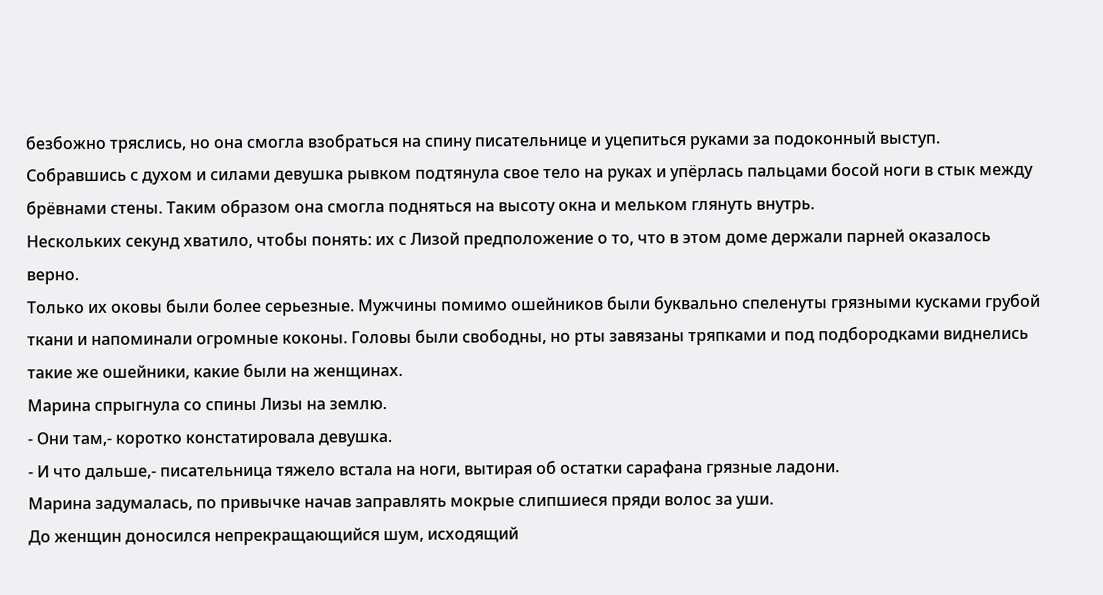безбожно тряслись, но она смогла взобраться на спину писательнице и уцепиться руками за подоконный выступ. Собравшись с духом и силами девушка рывком подтянула свое тело на руках и упёрлась пальцами босой ноги в стык между брёвнами стены. Таким образом она смогла подняться на высоту окна и мельком глянуть внутрь.
Нескольких секунд хватило, чтобы понять: их с Лизой предположение о то, что в этом доме держали парней оказалось верно.
Только их оковы были более серьезные. Мужчины помимо ошейников были буквально спеленуты грязными кусками грубой ткани и напоминали огромные коконы. Головы были свободны, но рты завязаны тряпками и под подбородками виднелись такие же ошейники, какие были на женщинах.
Марина спрыгнула со спины Лизы на землю.
- Они там,- коротко констатировала девушка.
- И что дальше,- писательница тяжело встала на ноги, вытирая об остатки сарафана грязные ладони.
Марина задумалась, по привычке начав заправлять мокрые слипшиеся пряди волос за уши.
До женщин доносился непрекращающийся шум, исходящий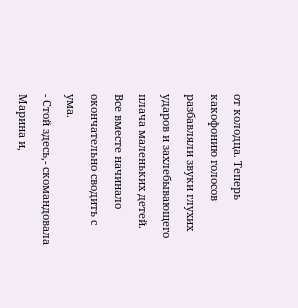от колодца. Теперь какофонию голосов разбавляли звуки глухих ударов и захлебывающего плача маленьких детей. Все вместе начинало окончательно сводить с ума.
- Стой здесь,- скомандовала Марина и,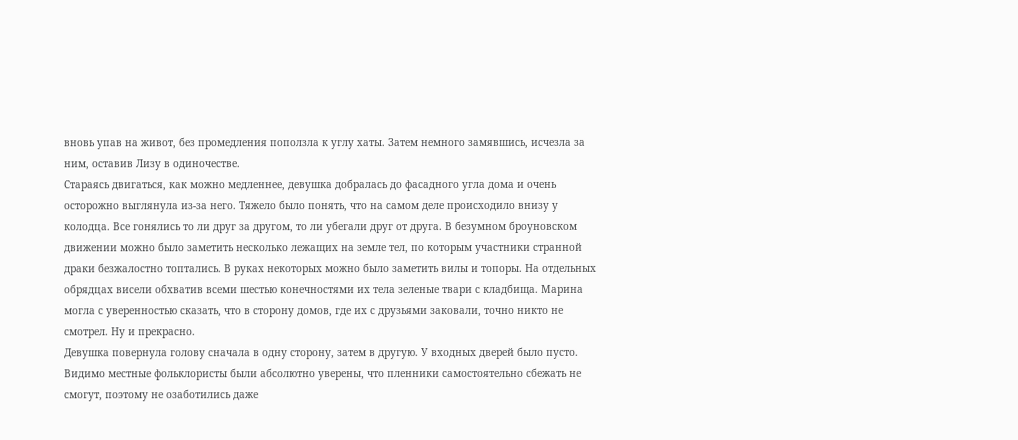вновь упав на живот, без промедления поползла к углу хаты. Затем немного замявшись, исчезла за ним, оставив Лизу в одиночестве.
Стараясь двигаться, как можно медленнее, девушка добралась до фасадного угла дома и очень осторожно выглянула из-за него. Тяжело было понять, что на самом деле происходило внизу у колодца. Все гонялись то ли друг за другом, то ли убегали друг от друга. В безумном броуновском движении можно было заметить несколько лежащих на земле тел, по которым участники странной драки безжалостно топтались. В руках некоторых можно было заметить вилы и топоры. На отдельных обрядцах висели обхватив всеми шестью конечностями их тела зеленые твари с кладбища. Марина могла с уверенностью сказать, что в сторону домов, где их с друзьями заковали, точно никто не смотрел. Ну и прекрасно.
Девушка повернула голову сначала в одну сторону, затем в другую. У входных дверей было пусто. Видимо местные фольклористы были абсолютно уверены, что пленники самостоятельно сбежать не смогут, поэтому не озаботились даже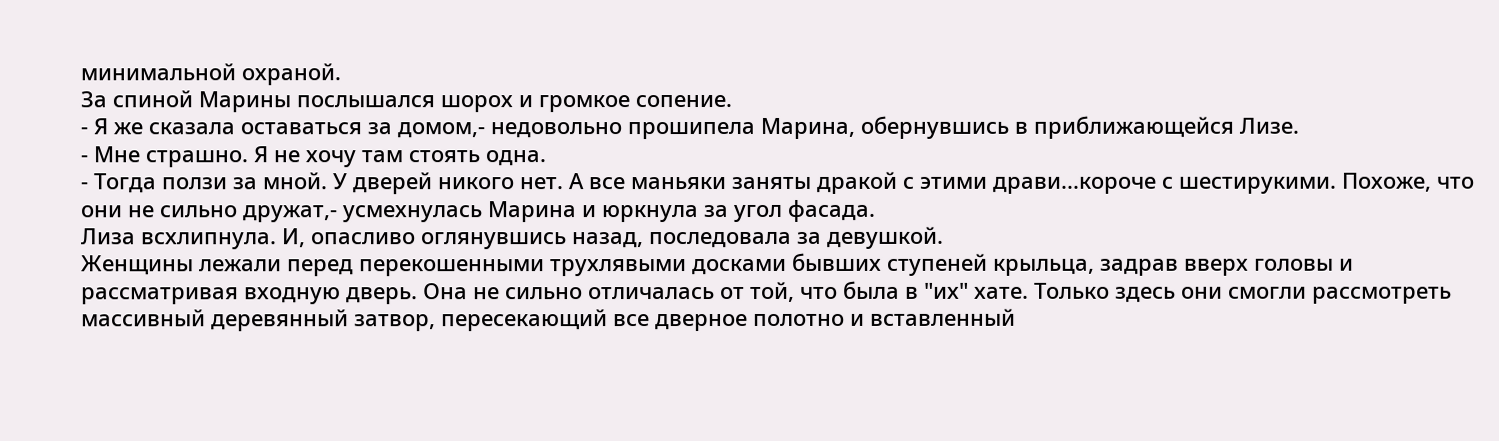минимальной охраной.
За спиной Марины послышался шорох и громкое сопение.
- Я же сказала оставаться за домом,- недовольно прошипела Марина, обернувшись в приближающейся Лизе.
- Мне страшно. Я не хочу там стоять одна.
- Тогда ползи за мной. У дверей никого нет. А все маньяки заняты дракой с этими драви...короче с шестирукими. Похоже, что они не сильно дружат,- усмехнулась Марина и юркнула за угол фасада.
Лиза всхлипнула. И, опасливо оглянувшись назад, последовала за девушкой.
Женщины лежали перед перекошенными трухлявыми досками бывших ступеней крыльца, задрав вверх головы и рассматривая входную дверь. Она не сильно отличалась от той, что была в "их" хате. Только здесь они смогли рассмотреть массивный деревянный затвор, пересекающий все дверное полотно и вставленный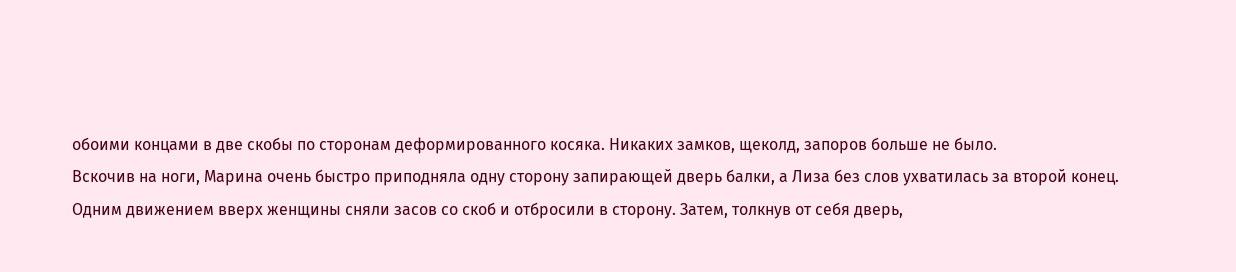обоими концами в две скобы по сторонам деформированного косяка. Никаких замков, щеколд, запоров больше не было.
Вскочив на ноги, Марина очень быстро приподняла одну сторону запирающей дверь балки, а Лиза без слов ухватилась за второй конец. Одним движением вверх женщины сняли засов со скоб и отбросили в сторону. Затем, толкнув от себя дверь,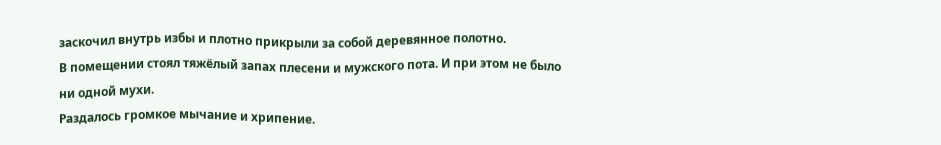заскочил внутрь избы и плотно прикрыли за собой деревянное полотно.
В помещении стоял тяжёлый запах плесени и мужского пота. И при этом не было ни одной мухи.
Раздалось громкое мычание и хрипение.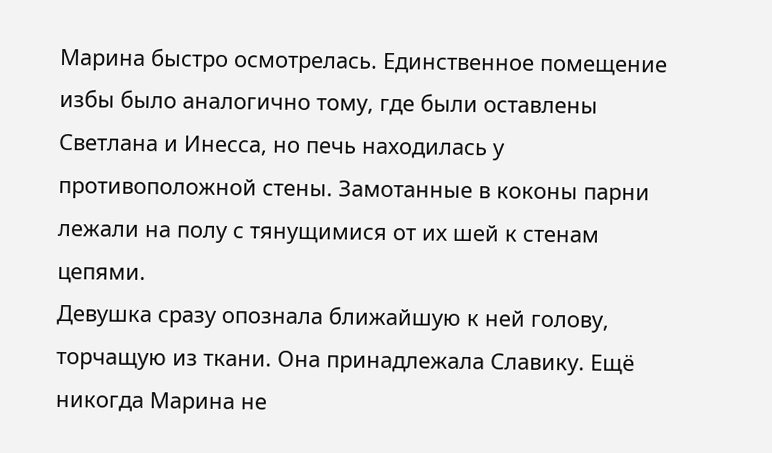Марина быстро осмотрелась. Единственное помещение избы было аналогично тому, где были оставлены Светлана и Инесса, но печь находилась у противоположной стены. Замотанные в коконы парни лежали на полу с тянущимися от их шей к стенам цепями.
Девушка сразу опознала ближайшую к ней голову, торчащую из ткани. Она принадлежала Славику. Ещё никогда Марина не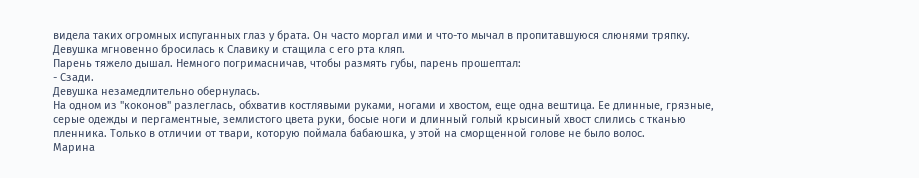видела таких огромных испуганных глаз у брата. Он часто моргал ими и что-то мычал в пропитавшуюся слюнями тряпку. Девушка мгновенно бросилась к Славику и стащила с его рта кляп.
Парень тяжело дышал. Немного погримасничав, чтобы размять губы, парень прошептал:
- Сзади.
Девушка незамедлительно обернулась.
На одном из "коконов" разлеглась, обхватив костлявыми руками, ногами и хвостом, еще одна вештица. Ее длинные, грязные, серые одежды и пергаментные, землистого цвета руки, босые ноги и длинный голый крысиный хвост слились с тканью пленника. Только в отличии от твари, которую поймала бабаюшка, у этой на сморщенной голове не было волос.
Марина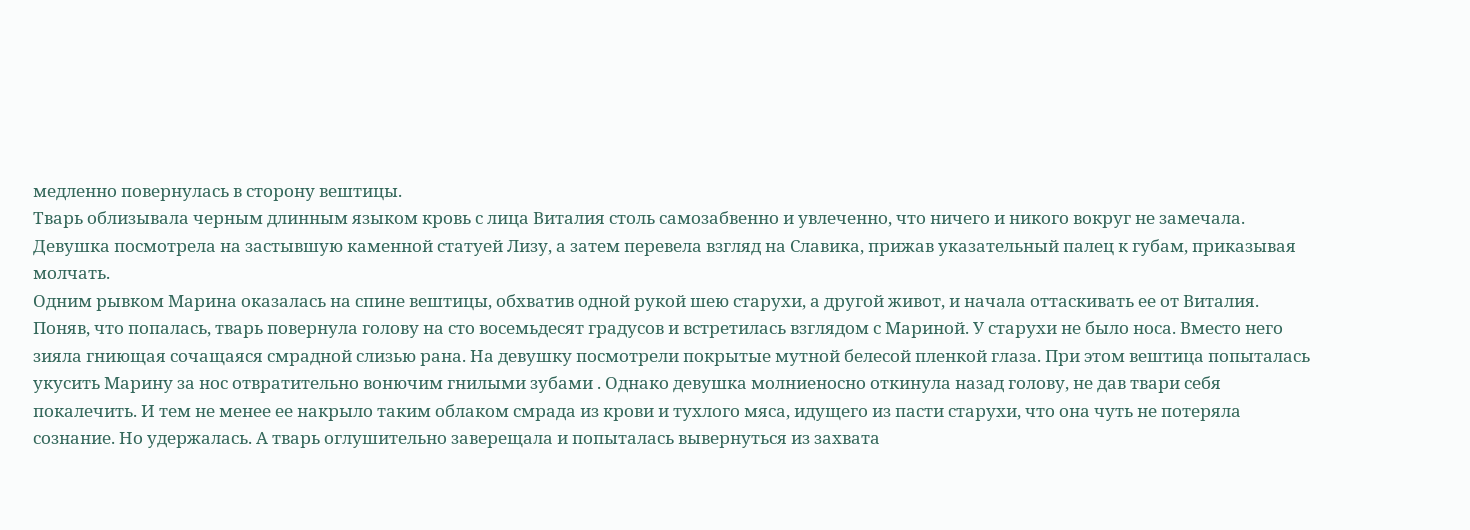медленно повернулась в сторону вештицы.
Тварь облизывала черным длинным языком кровь с лица Виталия столь самозабвенно и увлеченно, что ничего и никого вокруг не замечала.
Девушка посмотрела на застывшую каменной статуей Лизу, а затем перевела взгляд на Славика, прижав указательный палец к губам, приказывая молчать.
Одним рывком Марина оказалась на спине вештицы, обхватив одной рукой шею старухи, а другой живот, и начала оттаскивать ее от Виталия.
Поняв, что попалась, тварь повернула голову на сто восемьдесят градусов и встретилась взглядом с Мариной. У старухи не было носа. Вместо него зияла гниющая сочащаяся смрадной слизью рана. На девушку посмотрели покрытые мутной белесой пленкой глаза. При этом вештица попыталась укусить Марину за нос отвратительно вонючим гнилыми зубами . Однако девушка молниеносно откинула назад голову, не дав твари себя покалечить. И тем не менее ее накрыло таким облаком смрада из крови и тухлого мяса, идущего из пасти старухи, что она чуть не потеряла сознание. Но удержалась. А тварь оглушительно заверещала и попыталась вывернуться из захвата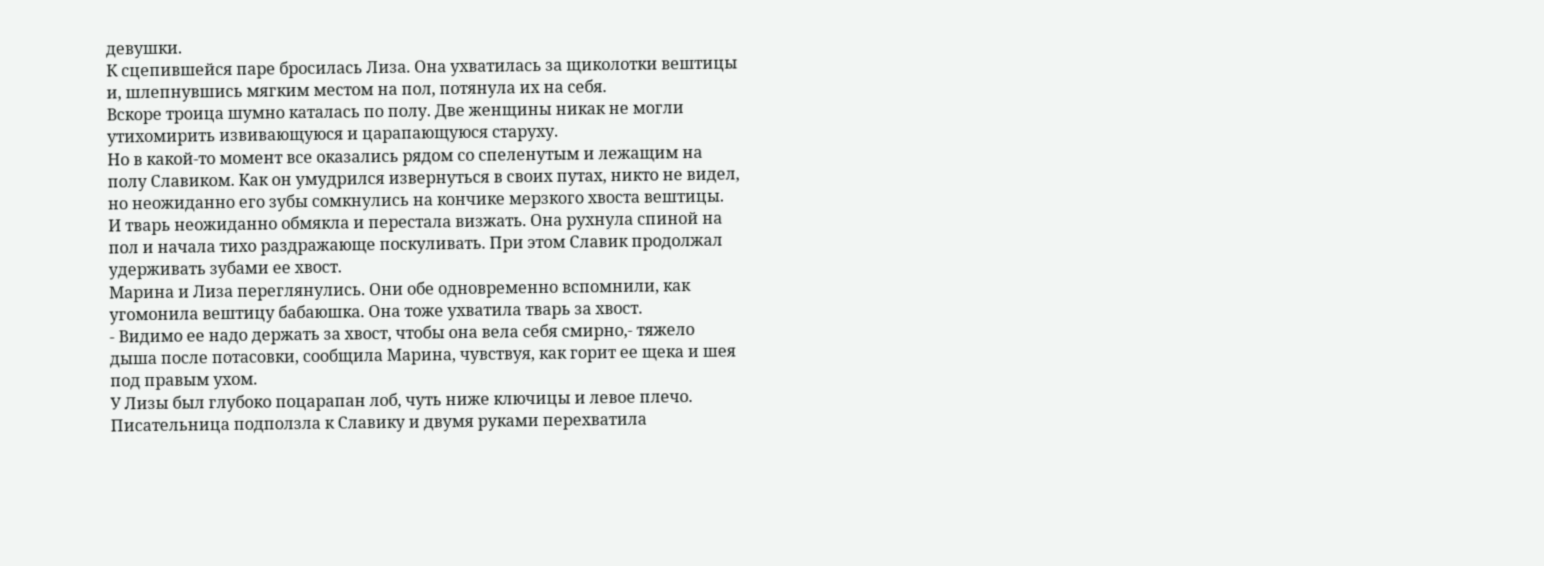девушки.
К сцепившейся паре бросилась Лиза. Она ухватилась за щиколотки вештицы и, шлепнувшись мягким местом на пол, потянула их на себя.
Вскоре троица шумно каталась по полу. Две женщины никак не могли утихомирить извивающуюся и царапающуюся старуху.
Но в какой-то момент все оказались рядом со спеленутым и лежащим на полу Славиком. Как он умудрился извернуться в своих путах, никто не видел, но неожиданно его зубы сомкнулись на кончике мерзкого хвоста вештицы.
И тварь неожиданно обмякла и перестала визжать. Она рухнула спиной на пол и начала тихо раздражающе поскуливать. При этом Славик продолжал удерживать зубами ее хвост.
Марина и Лиза переглянулись. Они обе одновременно вспомнили, как угомонила вештицу бабаюшка. Она тоже ухватила тварь за хвост.
- Видимо ее надо держать за хвост, чтобы она вела себя смирно,- тяжело дыша после потасовки, сообщила Марина, чувствуя, как горит ее щека и шея под правым ухом.
У Лизы был глубоко поцарапан лоб, чуть ниже ключицы и левое плечо. Писательница подползла к Славику и двумя руками перехватила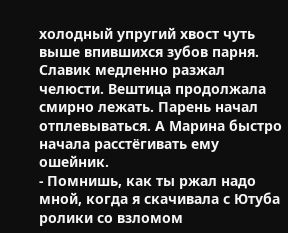холодный упругий хвост чуть выше впившихся зубов парня. Славик медленно разжал челюсти. Вештица продолжала смирно лежать. Парень начал отплевываться. А Марина быстро начала расстёгивать ему ошейник.
- Помнишь, как ты ржал надо мной, когда я скачивала с Ютуба ролики со взломом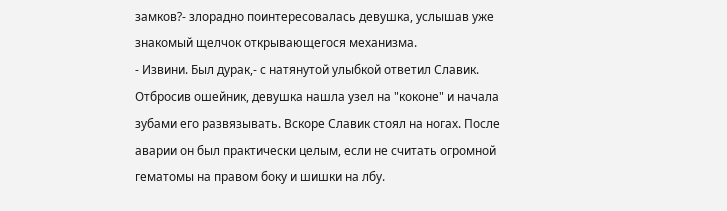замков?- злорадно поинтересовалась девушка, услышав уже знакомый щелчок открывающегося механизма.
- Извини. Был дурак,- с натянутой улыбкой ответил Славик.
Отбросив ошейник, девушка нашла узел на "коконе" и начала зубами его развязывать. Вскоре Славик стоял на ногах. После аварии он был практически целым, если не считать огромной гематомы на правом боку и шишки на лбу.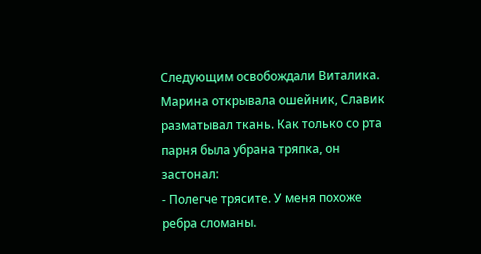Следующим освобождали Виталика. Марина открывала ошейник, Славик разматывал ткань. Как только со рта парня была убрана тряпка, он застонал:
- Полегче трясите. У меня похоже ребра сломаны.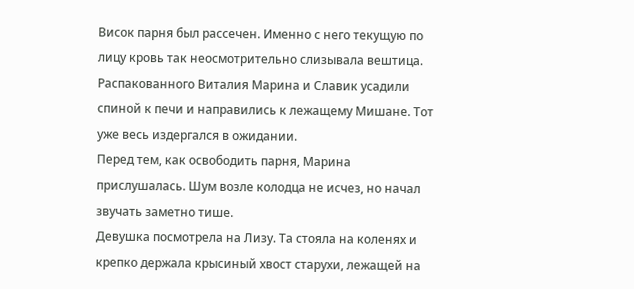Висок парня был рассечен. Именно с него текущую по лицу кровь так неосмотрительно слизывала вештица.
Распакованного Виталия Марина и Славик усадили спиной к печи и направились к лежащему Мишане. Тот уже весь издергался в ожидании.
Перед тем, как освободить парня, Марина прислушалась. Шум возле колодца не исчез, но начал звучать заметно тише.
Девушка посмотрела на Лизу. Та стояла на коленях и крепко держала крысиный хвост старухи, лежащей на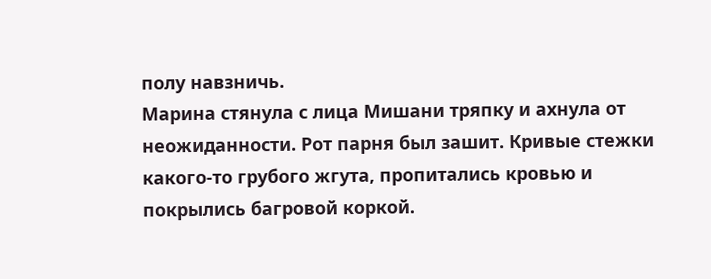полу навзничь.
Марина стянула с лица Мишани тряпку и ахнула от неожиданности. Рот парня был зашит. Кривые стежки какого-то грубого жгута, пропитались кровью и покрылись багровой коркой.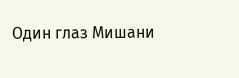Один глаз Мишани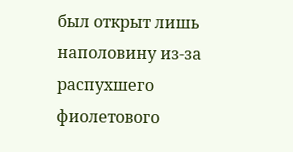был открыт лишь наполовину из-за распухшего фиолетового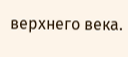верхнего века.